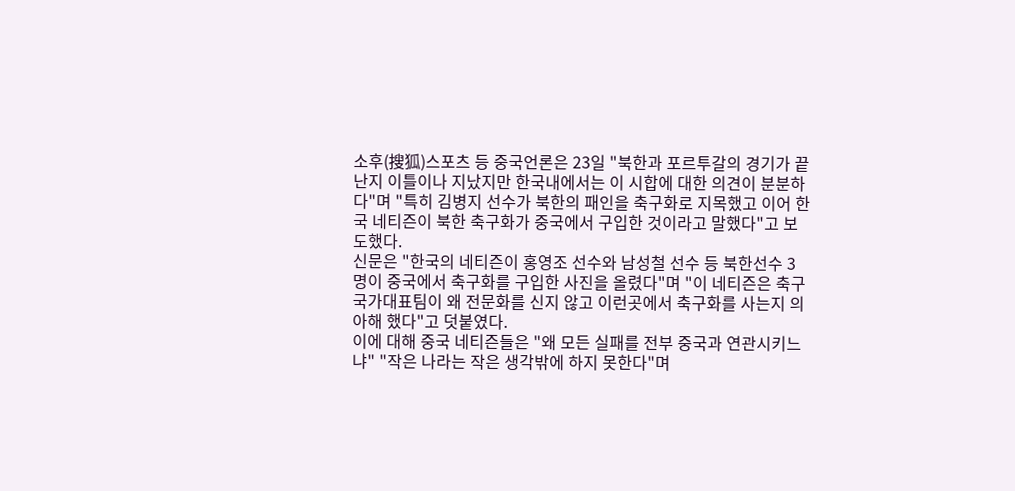소후(搜狐)스포츠 등 중국언론은 23일 "북한과 포르투갈의 경기가 끝난지 이틀이나 지났지만 한국내에서는 이 시합에 대한 의견이 분분하다"며 "특히 김병지 선수가 북한의 패인을 축구화로 지목했고 이어 한국 네티즌이 북한 축구화가 중국에서 구입한 것이라고 말했다"고 보도했다.
신문은 "한국의 네티즌이 홍영조 선수와 남성철 선수 등 북한선수 3명이 중국에서 축구화를 구입한 사진을 올렸다"며 "이 네티즌은 축구국가대표팀이 왜 전문화를 신지 않고 이런곳에서 축구화를 사는지 의아해 했다"고 덧붙였다.
이에 대해 중국 네티즌들은 "왜 모든 실패를 전부 중국과 연관시키느냐" "작은 나라는 작은 생각밖에 하지 못한다"며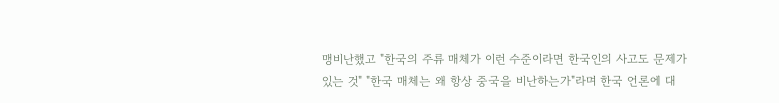맹비난했고 "한국의 주류 매체가 이런 수준이라면 한국인의 사고도 문제가 있는 것" "한국 매체는 왜 항상 중국을 비난하는가"라며 한국 언론에 대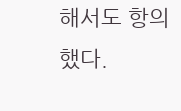해서도 항의했다.